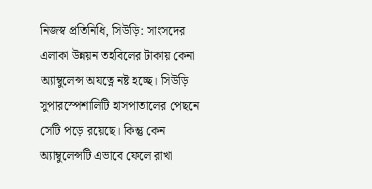নিজস্ব প্রতিনিধি, সিউড়ি: সাংসদের এলাকা উন্নয়ন তহবিলের টাকায় কেনা অ্যাম্বুলেন্স অযত্নে নষ্ট হচ্ছে। সিউড়ি সুপারস্পেশালিটি হাসপাতালের পেছনে সেটি পড়ে রয়েছে। কিন্তু কেন অ্যাম্বুলেন্সটি এভাবে ফেলে রাখা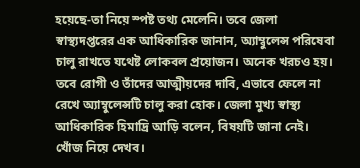হয়েছে-তা নিয়ে স্পষ্ট তথ্য মেলেনি। তবে জেলা স্বাস্থ্যদপ্তরের এক আধিকারিক জানান, অ্যাম্বুলেন্স পরিষেবা চালু রাখতে যথেষ্ট লোকবল প্রয়োজন। অনেক খরচও হয়। তবে রোগী ও তাঁদের আত্মীয়দের দাবি, এভাবে ফেলে না রেখে অ্যাম্বুলেন্সটি চালু করা হোক। জেলা মুখ্য স্বাস্থ্য আধিকারিক হিমাদ্রি আড়ি বলেন, বিষয়টি জানা নেই। খোঁজ নিয়ে দেখব।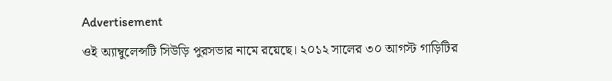Advertisement
ওই অ্যাম্বুলেন্সটি সিউড়ি পুরসভার নামে রয়েছে। ২০১২ সালের ৩০ আগস্ট গাড়িটির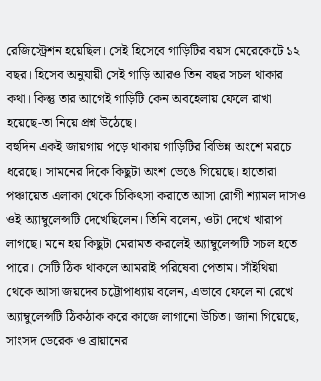রেজিস্ট্রেশন হয়েছিল। সেই হিসেবে গাড়িটির বয়স মেরেকেটে ১২ বছর। হিসেব অনুযায়ী সেই গাড়ি আরও তিন বছর সচল থাকার কথা। কিন্তু তার আগেই গাড়িটি কেন অবহেলায় ফেলে রাখা হয়েছে-তা নিয়ে প্রশ্ন উঠেছে।
বহুদিন একই জায়গায় পড়ে থাকায় গাড়িটির বিভিন্ন অংশে মরচে ধরেছে। সামনের দিকে কিছুটা অংশ ভেঙে গিয়েছে। হাতোরা পঞ্চায়েত এলাকা থেকে চিকিৎসা করাতে আসা রোগী শ্যামল দাসও ওই অ্যাম্বুলেন্সটি দেখেছিলেন। তিনি বলেন, ওটা দেখে খারাপ লাগছে। মনে হয় কিছুটা মেরামত করলেই অ্যাম্বুলেন্সটি সচল হতে পারে। সেটি ঠিক থাকলে আমরাই পরিষেবা পেতাম। সাঁইথিয়া থেকে আসা জয়দেব চট্টোপাধ্যায় বলেন, এভাবে ফেলে না রেখে অ্যাম্বুলেন্সটি ঠিকঠাক করে কাজে লাগানো উচিত। জানা গিয়েছে, সাংসদ ডেরেক ও ব্রায়ানের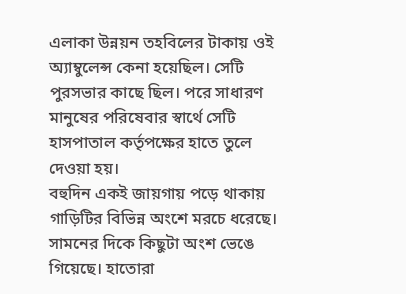এলাকা উন্নয়ন তহবিলের টাকায় ওই অ্যাম্বুলেন্স কেনা হয়েছিল। সেটি পুরসভার কাছে ছিল। পরে সাধারণ মানুষের পরিষেবার স্বার্থে সেটি হাসপাতাল কর্তৃপক্ষের হাতে তুলে দেওয়া হয়।
বহুদিন একই জায়গায় পড়ে থাকায় গাড়িটির বিভিন্ন অংশে মরচে ধরেছে। সামনের দিকে কিছুটা অংশ ভেঙে গিয়েছে। হাতোরা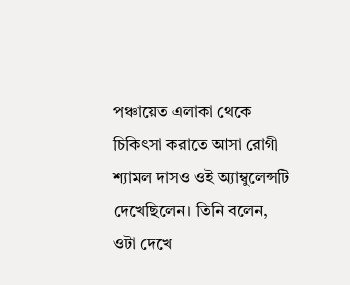পঞ্চায়েত এলাকা থেকে চিকিৎসা করাতে আসা রোগী শ্যামল দাসও ওই অ্যাম্বুলেন্সটি দেখেছিলেন। তিনি বলেন, ওটা দেখে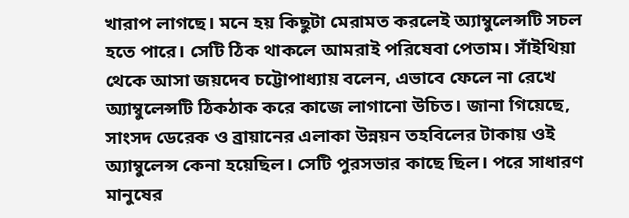খারাপ লাগছে। মনে হয় কিছুটা মেরামত করলেই অ্যাম্বুলেন্সটি সচল হতে পারে। সেটি ঠিক থাকলে আমরাই পরিষেবা পেতাম। সাঁইথিয়া থেকে আসা জয়দেব চট্টোপাধ্যায় বলেন, এভাবে ফেলে না রেখে অ্যাম্বুলেন্সটি ঠিকঠাক করে কাজে লাগানো উচিত। জানা গিয়েছে, সাংসদ ডেরেক ও ব্রায়ানের এলাকা উন্নয়ন তহবিলের টাকায় ওই অ্যাম্বুলেন্স কেনা হয়েছিল। সেটি পুরসভার কাছে ছিল। পরে সাধারণ মানুষের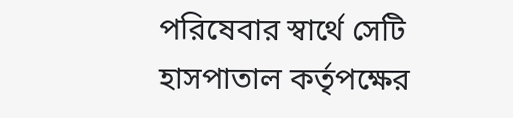পরিষেবার স্বার্থে সেটি হাসপাতাল কর্তৃপক্ষের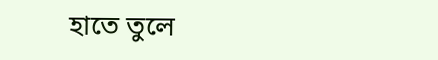হাতে তুলে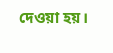দেওয়া হয়।